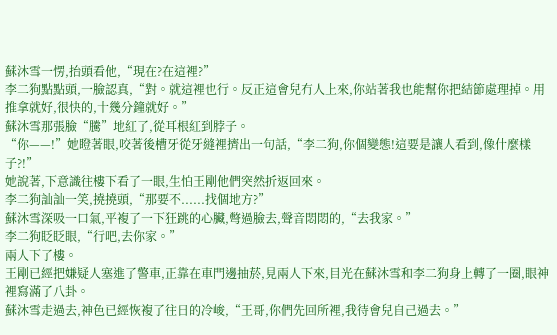蘇沐雪一愣,抬頭看他,“現在?在這裡?”
李二狗點點頭,一臉認真,“對。就這裡也行。反正這會兒冇人上來,你站著我也能幫你把結節處理掉。用推拿就好,很快的,十幾分鐘就好。”
蘇沐雪那張臉“騰”地紅了,從耳根紅到脖子。
“你——!”她瞪著眼,咬著後槽牙從牙縫裡擠出一句話,“李二狗,你個變態!這要是讓人看到,像什麼樣子?!”
她說著,下意識往樓下看了一眼,生怕王剛他們突然折返回來。
李二狗訕訕一笑,撓撓頭,“那要不......找個地方?”
蘇沐雪深吸一口氣,平複了一下狂跳的心臟,彆過臉去,聲音悶悶的,“去我家。”
李二狗眨眨眼,“行吧,去你家。”
兩人下了樓。
王剛已經把嫌疑人塞進了警車,正靠在車門邊抽菸,見兩人下來,目光在蘇沐雪和李二狗身上轉了一圈,眼神裡寫滿了八卦。
蘇沐雪走過去,神色已經恢複了往日的冷峻,“王哥,你們先回所裡,我待會兒自己過去。”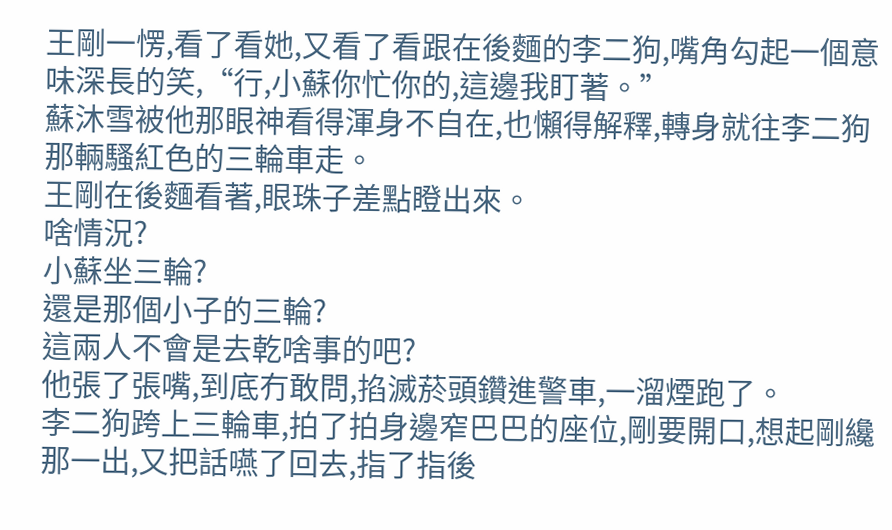王剛一愣,看了看她,又看了看跟在後麵的李二狗,嘴角勾起一個意味深長的笑,“行,小蘇你忙你的,這邊我盯著。”
蘇沐雪被他那眼神看得渾身不自在,也懶得解釋,轉身就往李二狗那輛騷紅色的三輪車走。
王剛在後麵看著,眼珠子差點瞪出來。
啥情況?
小蘇坐三輪?
還是那個小子的三輪?
這兩人不會是去乾啥事的吧?
他張了張嘴,到底冇敢問,掐滅菸頭鑽進警車,一溜煙跑了。
李二狗跨上三輪車,拍了拍身邊窄巴巴的座位,剛要開口,想起剛纔那一出,又把話嚥了回去,指了指後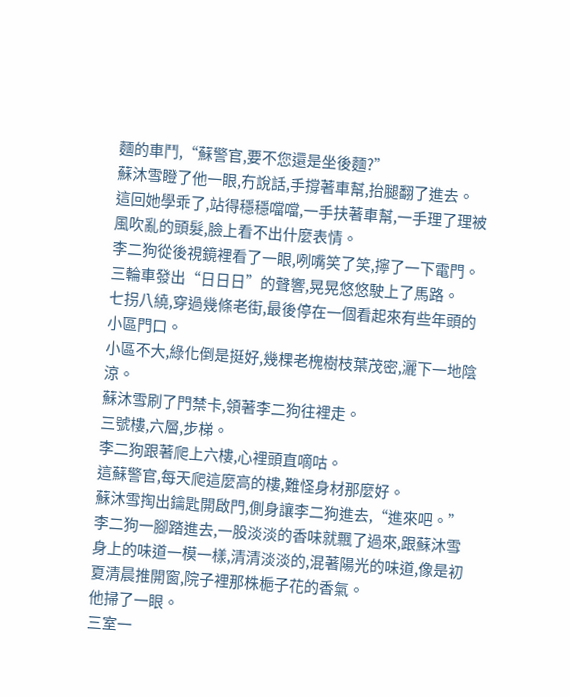麵的車鬥,“蘇警官,要不您還是坐後麵?”
蘇沐雪瞪了他一眼,冇說話,手撐著車幫,抬腿翻了進去。
這回她學乖了,站得穩穩噹噹,一手扶著車幫,一手理了理被風吹亂的頭髮,臉上看不出什麼表情。
李二狗從後視鏡裡看了一眼,咧嘴笑了笑,擰了一下電門。
三輪車發出“日日日”的聲響,晃晃悠悠駛上了馬路。
七拐八繞,穿過幾條老街,最後停在一個看起來有些年頭的小區門口。
小區不大,綠化倒是挺好,幾棵老槐樹枝葉茂密,灑下一地陰涼。
蘇沐雪刷了門禁卡,領著李二狗往裡走。
三號樓,六層,步梯。
李二狗跟著爬上六樓,心裡頭直嘀咕。
這蘇警官,每天爬這麼高的樓,難怪身材那麼好。
蘇沐雪掏出鑰匙開啟門,側身讓李二狗進去,“進來吧。”
李二狗一腳踏進去,一股淡淡的香味就飄了過來,跟蘇沐雪身上的味道一模一樣,清清淡淡的,混著陽光的味道,像是初夏清晨推開窗,院子裡那株梔子花的香氣。
他掃了一眼。
三室一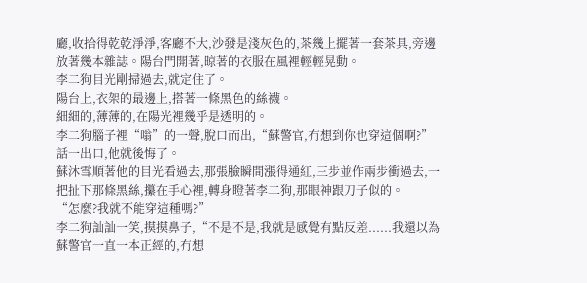廳,收拾得乾乾淨淨,客廳不大,沙發是淺灰色的,茶幾上擺著一套茶具,旁邊放著幾本雜誌。陽台門開著,晾著的衣服在風裡輕輕晃動。
李二狗目光剛掃過去,就定住了。
陽台上,衣架的最邊上,搭著一條黑色的絲襪。
細細的,薄薄的,在陽光裡幾乎是透明的。
李二狗腦子裡“嗡”的一聲,脫口而出,“蘇警官,冇想到你也穿這個啊?”
話一出口,他就後悔了。
蘇沐雪順著他的目光看過去,那張臉瞬間漲得通紅,三步並作兩步衝過去,一把扯下那條黑絲,攥在手心裡,轉身瞪著李二狗,那眼神跟刀子似的。
“怎麼?我就不能穿這種嗎?”
李二狗訕訕一笑,摸摸鼻子,“不是不是,我就是感覺有點反差......我還以為蘇警官一直一本正經的,冇想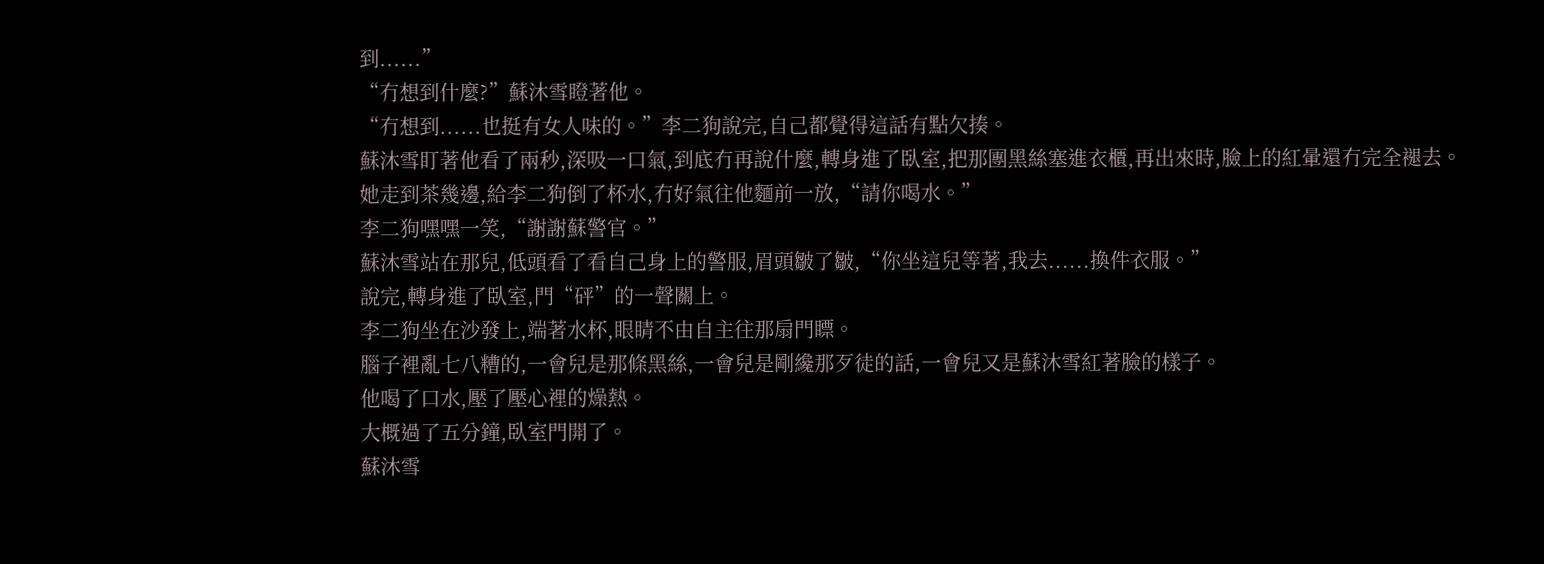到......”
“冇想到什麼?”蘇沐雪瞪著他。
“冇想到......也挺有女人味的。”李二狗說完,自己都覺得這話有點欠揍。
蘇沐雪盯著他看了兩秒,深吸一口氣,到底冇再說什麼,轉身進了臥室,把那團黑絲塞進衣櫃,再出來時,臉上的紅暈還冇完全褪去。
她走到茶幾邊,給李二狗倒了杯水,冇好氣往他麵前一放,“請你喝水。”
李二狗嘿嘿一笑,“謝謝蘇警官。”
蘇沐雪站在那兒,低頭看了看自己身上的警服,眉頭皺了皺,“你坐這兒等著,我去......換件衣服。”
說完,轉身進了臥室,門“砰”的一聲關上。
李二狗坐在沙發上,端著水杯,眼睛不由自主往那扇門瞟。
腦子裡亂七八糟的,一會兒是那條黑絲,一會兒是剛纔那歹徒的話,一會兒又是蘇沐雪紅著臉的樣子。
他喝了口水,壓了壓心裡的燥熱。
大概過了五分鐘,臥室門開了。
蘇沐雪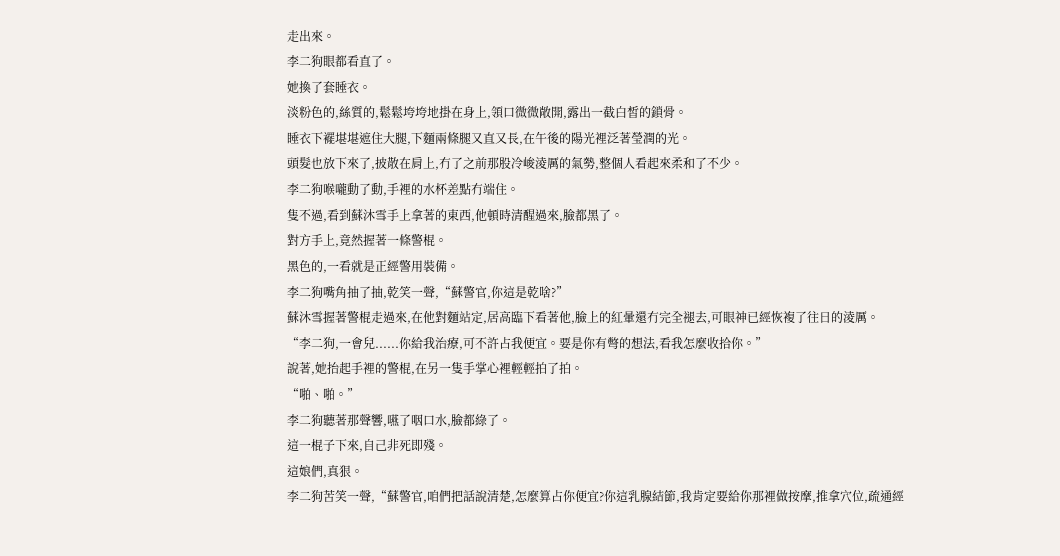走出來。
李二狗眼都看直了。
她換了套睡衣。
淡粉色的,絲質的,鬆鬆垮垮地掛在身上,領口微微敞開,露出一截白皙的鎖骨。
睡衣下襬堪堪遮住大腿,下麵兩條腿又直又長,在午後的陽光裡泛著瑩潤的光。
頭髮也放下來了,披散在肩上,冇了之前那股冷峻淩厲的氣勢,整個人看起來柔和了不少。
李二狗喉嚨動了動,手裡的水杯差點冇端住。
隻不過,看到蘇沐雪手上拿著的東西,他頓時清醒過來,臉都黑了。
對方手上,竟然握著一條警棍。
黑色的,一看就是正經警用裝備。
李二狗嘴角抽了抽,乾笑一聲,“蘇警官,你這是乾啥?”
蘇沐雪握著警棍走過來,在他對麵站定,居高臨下看著他,臉上的紅暈還冇完全褪去,可眼神已經恢複了往日的淩厲。
“李二狗,一會兒......你給我治療,可不許占我便宜。要是你有彆的想法,看我怎麼收拾你。”
說著,她抬起手裡的警棍,在另一隻手掌心裡輕輕拍了拍。
“啪、啪。”
李二狗聽著那聲響,嚥了咽口水,臉都綠了。
這一棍子下來,自己非死即殘。
這娘們,真狠。
李二狗苦笑一聲,“蘇警官,咱們把話說清楚,怎麼算占你便宜?你這乳腺結節,我肯定要給你那裡做按摩,推拿穴位,疏通經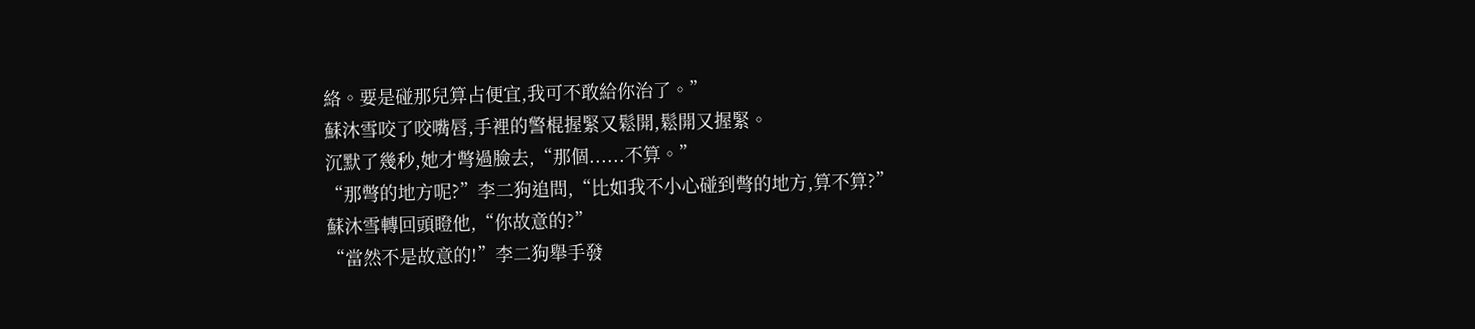絡。要是碰那兒算占便宜,我可不敢給你治了。”
蘇沐雪咬了咬嘴唇,手裡的警棍握緊又鬆開,鬆開又握緊。
沉默了幾秒,她才彆過臉去,“那個......不算。”
“那彆的地方呢?”李二狗追問,“比如我不小心碰到彆的地方,算不算?”
蘇沐雪轉回頭瞪他,“你故意的?”
“當然不是故意的!”李二狗舉手發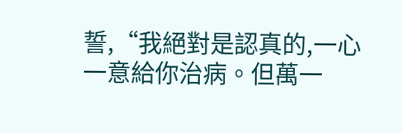誓,“我絕對是認真的,一心一意給你治病。但萬一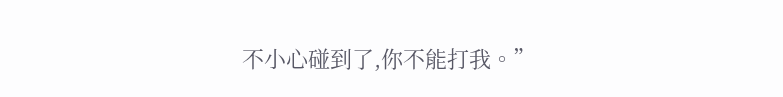不小心碰到了,你不能打我。”